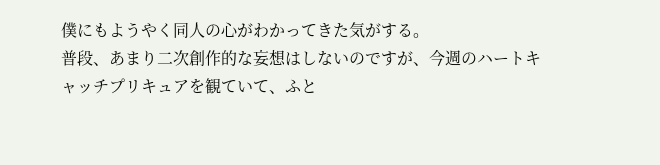僕にもようやく同人の心がわかってきた気がする。
普段、あまり二次創作的な妄想はしないのですが、今週のハートキャッチプリキュアを観ていて、ふと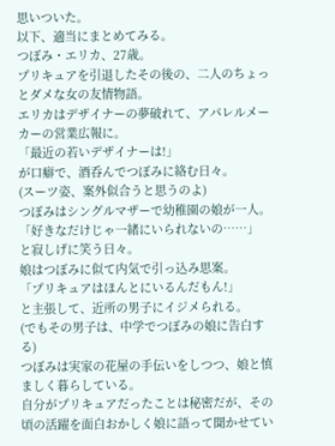思いついた。
以下、適当にまとめてみる。
つぼみ・エリカ、27歳。
プリキュアを引退したその後の、二人のちょっとダメな女の友情物語。
エリカはデザイナーの夢破れて、アパレルメーカーの営業広報に。
「最近の若いデザイナーは!」
が口癖で、酒呑んでつぼみに絡む日々。
(スーツ姿、案外似合うと思うのよ)
つぼみはシングルマザーで幼稚園の娘が一人。
「好きなだけじゃ一緒にいられないの……」
と寂しげに笑う日々。
娘はつぼみに似て内気で引っ込み思案。
「プリキュアはほんとにいるんだもん!」
と主張して、近所の男子にイジメられる。
(でもその男子は、中学でつぼみの娘に告白する)
つぼみは実家の花屋の手伝いをしつつ、娘と慎ましく暮らしている。
自分がプリキュアだったことは秘密だが、その頃の活躍を面白おかしく娘に語って聞かせてい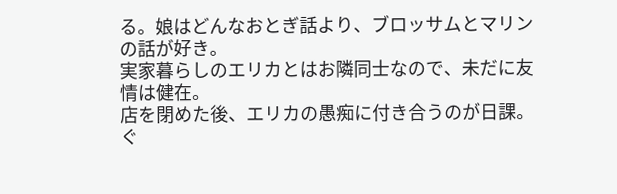る。娘はどんなおとぎ話より、ブロッサムとマリンの話が好き。
実家暮らしのエリカとはお隣同士なので、未だに友情は健在。
店を閉めた後、エリカの愚痴に付き合うのが日課。
ぐ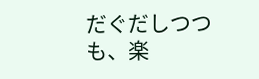だぐだしつつも、楽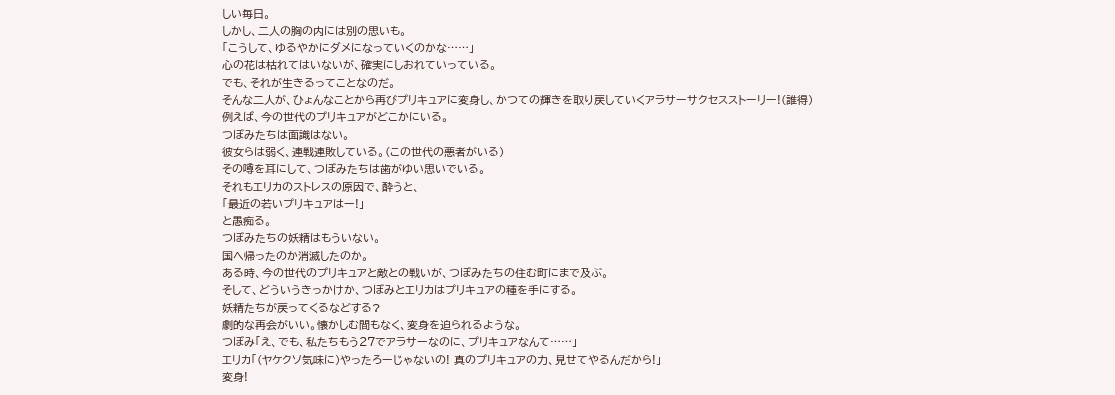しい毎日。
しかし、二人の胸の内には別の思いも。
「こうして、ゆるやかにダメになっていくのかな……」
心の花は枯れてはいないが、確実にしおれていっている。
でも、それが生きるってことなのだ。
そんな二人が、ひょんなことから再びプリキュアに変身し、かつての輝きを取り戻していくアラサーサクセスストーリー!(誰得)
例えば、今の世代のプリキュアがどこかにいる。
つぼみたちは面識はない。
彼女らは弱く、連戦連敗している。(この世代の悪者がいる)
その噂を耳にして、つぼみたちは歯がゆい思いでいる。
それもエリカのストレスの原因で、酔うと、
「最近の若いプリキュアはー!」
と愚痴る。
つぼみたちの妖精はもういない。
国へ帰ったのか消滅したのか。
ある時、今の世代のプリキュアと敵との戦いが、つぼみたちの住む町にまで及ぶ。
そして、どういうきっかけか、つぼみとエリカはプリキュアの種を手にする。
妖精たちが戻ってくるなどする?
劇的な再会がいい。懐かしむ間もなく、変身を迫られるような。
つぼみ「え、でも、私たちもう27でアラサーなのに、プリキュアなんて……」
エリカ「(ヤケクソ気味に)やったろーじゃないの! 真のプリキュアの力、見せてやるんだから!」
変身!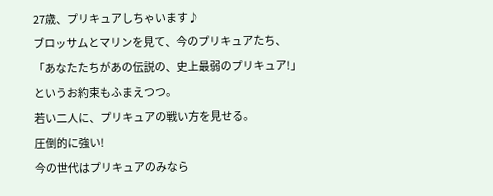27歳、プリキュアしちゃいます♪
ブロッサムとマリンを見て、今のプリキュアたち、
「あなたたちがあの伝説の、史上最弱のプリキュア!」
というお約束もふまえつつ。
若い二人に、プリキュアの戦い方を見せる。
圧倒的に強い!
今の世代はプリキュアのみなら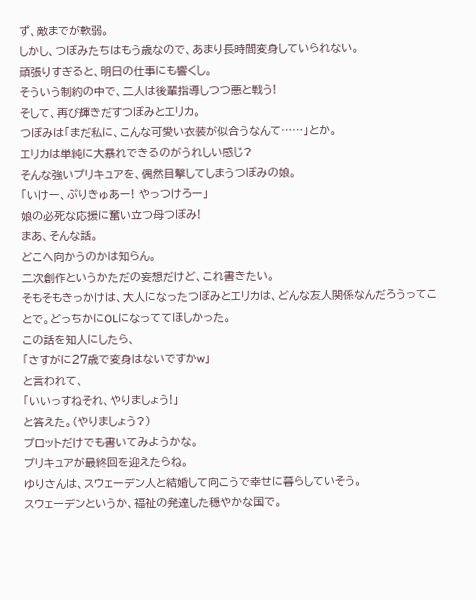ず、敵までが軟弱。
しかし、つぼみたちはもう歳なので、あまり長時間変身していられない。
頑張りすぎると、明日の仕事にも響くし。
そういう制約の中で、二人は後輩指導しつつ悪と戦う!
そして、再び輝きだすつぼみとエリカ。
つぼみは「まだ私に、こんな可愛い衣装が似合うなんて……」とか。
エリカは単純に大暴れできるのがうれしい感じ?
そんな強いプリキュアを、偶然目撃してしまうつぼみの娘。
「いけー、ぷりきゅあー! やっつけろー」
娘の必死な応援に奮い立つ母つぼみ!
まあ、そんな話。
どこへ向かうのかは知らん。
二次創作というかただの妄想だけど、これ書きたい。
そもそもきっかけは、大人になったつぼみとエリカは、どんな友人関係なんだろうってことで。どっちかにOLになっててほしかった。
この話を知人にしたら、
「さすがに27歳で変身はないですかw」
と言われて、
「いいっすねそれ、やりましょう!」
と答えた。(やりましょう?)
プロットだけでも書いてみようかな。
プリキュアが最終回を迎えたらね。
ゆりさんは、スウェーデン人と結婚して向こうで幸せに暮らしていそう。
スウェーデンというか、福祉の発達した穏やかな国で。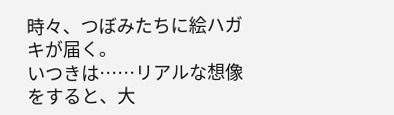時々、つぼみたちに絵ハガキが届く。
いつきは……リアルな想像をすると、大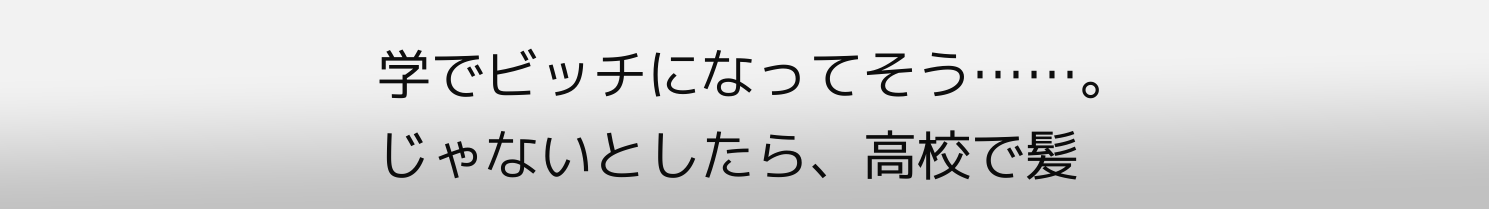学でビッチになってそう……。
じゃないとしたら、高校で髪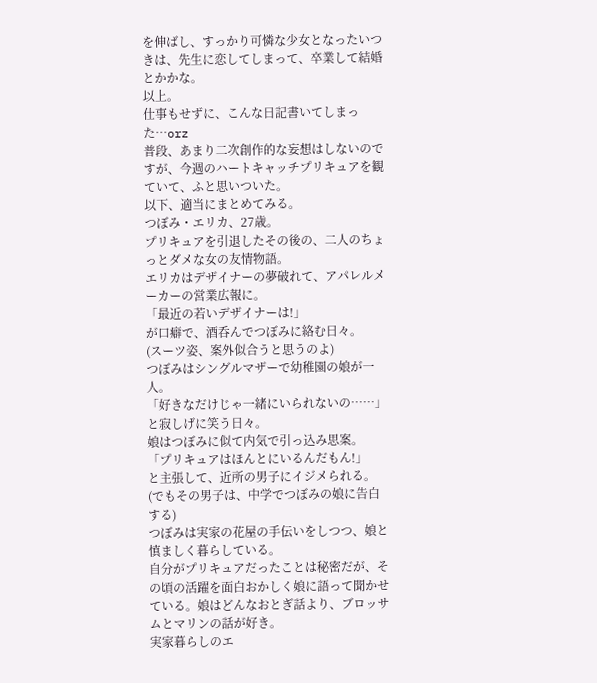を伸ばし、すっかり可憐な少女となったいつきは、先生に恋してしまって、卒業して結婚とかかな。
以上。
仕事もせずに、こんな日記書いてしまった…orz
普段、あまり二次創作的な妄想はしないのですが、今週のハートキャッチプリキュアを観ていて、ふと思いついた。
以下、適当にまとめてみる。
つぼみ・エリカ、27歳。
プリキュアを引退したその後の、二人のちょっとダメな女の友情物語。
エリカはデザイナーの夢破れて、アパレルメーカーの営業広報に。
「最近の若いデザイナーは!」
が口癖で、酒呑んでつぼみに絡む日々。
(スーツ姿、案外似合うと思うのよ)
つぼみはシングルマザーで幼稚園の娘が一人。
「好きなだけじゃ一緒にいられないの……」
と寂しげに笑う日々。
娘はつぼみに似て内気で引っ込み思案。
「プリキュアはほんとにいるんだもん!」
と主張して、近所の男子にイジメられる。
(でもその男子は、中学でつぼみの娘に告白する)
つぼみは実家の花屋の手伝いをしつつ、娘と慎ましく暮らしている。
自分がプリキュアだったことは秘密だが、その頃の活躍を面白おかしく娘に語って聞かせている。娘はどんなおとぎ話より、ブロッサムとマリンの話が好き。
実家暮らしのエ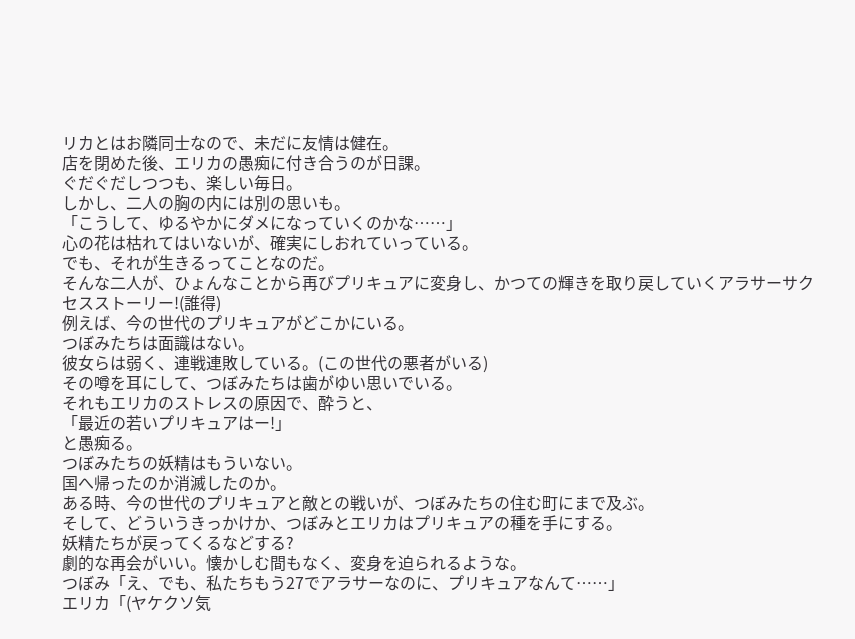リカとはお隣同士なので、未だに友情は健在。
店を閉めた後、エリカの愚痴に付き合うのが日課。
ぐだぐだしつつも、楽しい毎日。
しかし、二人の胸の内には別の思いも。
「こうして、ゆるやかにダメになっていくのかな……」
心の花は枯れてはいないが、確実にしおれていっている。
でも、それが生きるってことなのだ。
そんな二人が、ひょんなことから再びプリキュアに変身し、かつての輝きを取り戻していくアラサーサクセスストーリー!(誰得)
例えば、今の世代のプリキュアがどこかにいる。
つぼみたちは面識はない。
彼女らは弱く、連戦連敗している。(この世代の悪者がいる)
その噂を耳にして、つぼみたちは歯がゆい思いでいる。
それもエリカのストレスの原因で、酔うと、
「最近の若いプリキュアはー!」
と愚痴る。
つぼみたちの妖精はもういない。
国へ帰ったのか消滅したのか。
ある時、今の世代のプリキュアと敵との戦いが、つぼみたちの住む町にまで及ぶ。
そして、どういうきっかけか、つぼみとエリカはプリキュアの種を手にする。
妖精たちが戻ってくるなどする?
劇的な再会がいい。懐かしむ間もなく、変身を迫られるような。
つぼみ「え、でも、私たちもう27でアラサーなのに、プリキュアなんて……」
エリカ「(ヤケクソ気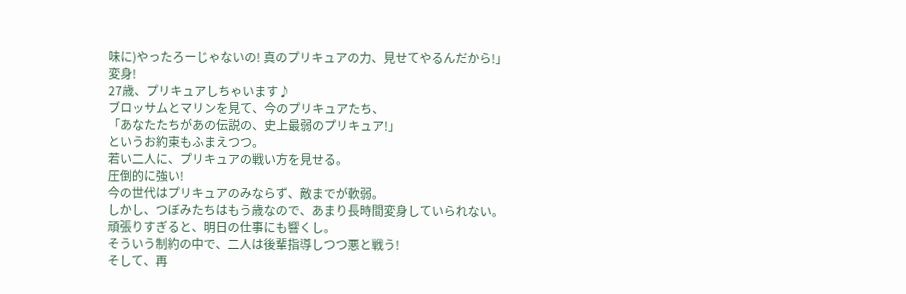味に)やったろーじゃないの! 真のプリキュアの力、見せてやるんだから!」
変身!
27歳、プリキュアしちゃいます♪
ブロッサムとマリンを見て、今のプリキュアたち、
「あなたたちがあの伝説の、史上最弱のプリキュア!」
というお約束もふまえつつ。
若い二人に、プリキュアの戦い方を見せる。
圧倒的に強い!
今の世代はプリキュアのみならず、敵までが軟弱。
しかし、つぼみたちはもう歳なので、あまり長時間変身していられない。
頑張りすぎると、明日の仕事にも響くし。
そういう制約の中で、二人は後輩指導しつつ悪と戦う!
そして、再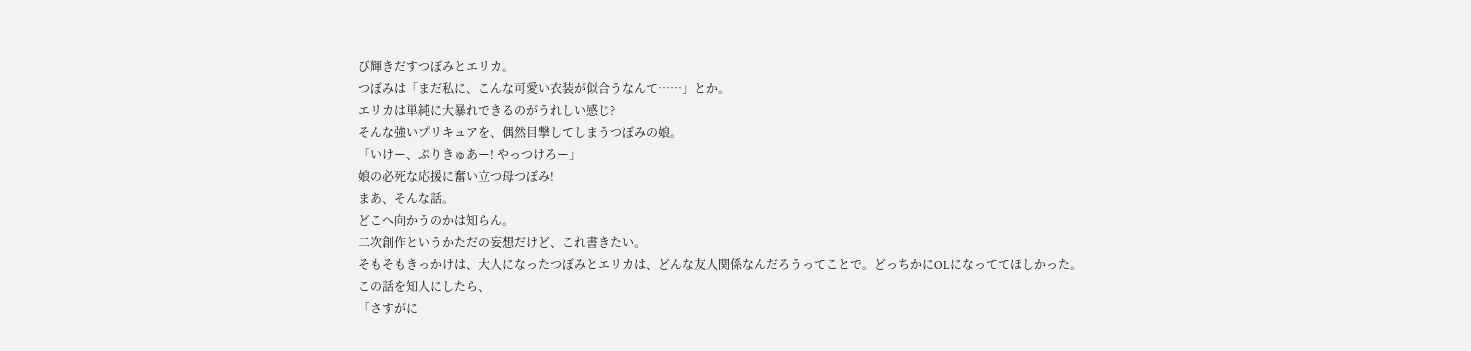び輝きだすつぼみとエリカ。
つぼみは「まだ私に、こんな可愛い衣装が似合うなんて……」とか。
エリカは単純に大暴れできるのがうれしい感じ?
そんな強いプリキュアを、偶然目撃してしまうつぼみの娘。
「いけー、ぷりきゅあー! やっつけろー」
娘の必死な応援に奮い立つ母つぼみ!
まあ、そんな話。
どこへ向かうのかは知らん。
二次創作というかただの妄想だけど、これ書きたい。
そもそもきっかけは、大人になったつぼみとエリカは、どんな友人関係なんだろうってことで。どっちかにOLになっててほしかった。
この話を知人にしたら、
「さすがに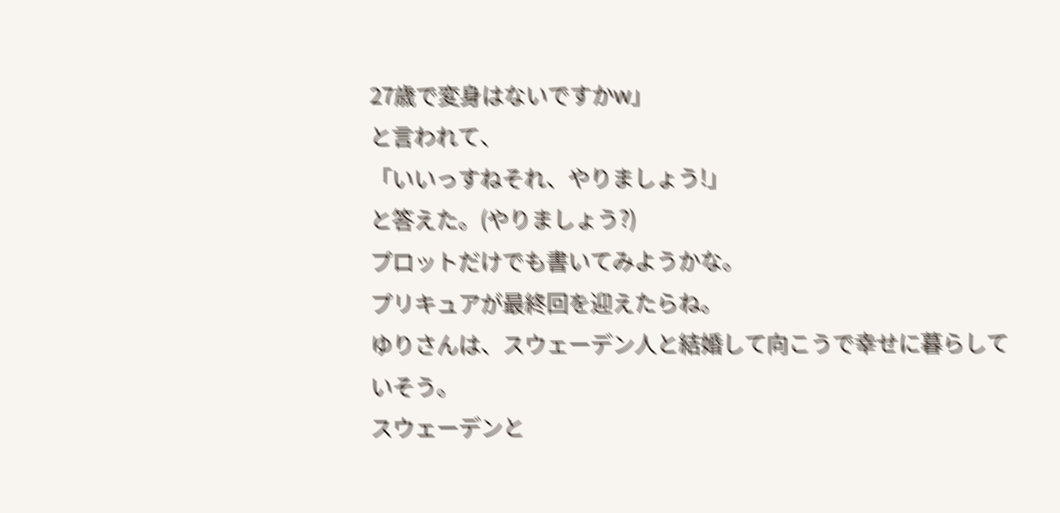27歳で変身はないですかw」
と言われて、
「いいっすねそれ、やりましょう!」
と答えた。(やりましょう?)
プロットだけでも書いてみようかな。
プリキュアが最終回を迎えたらね。
ゆりさんは、スウェーデン人と結婚して向こうで幸せに暮らしていそう。
スウェーデンと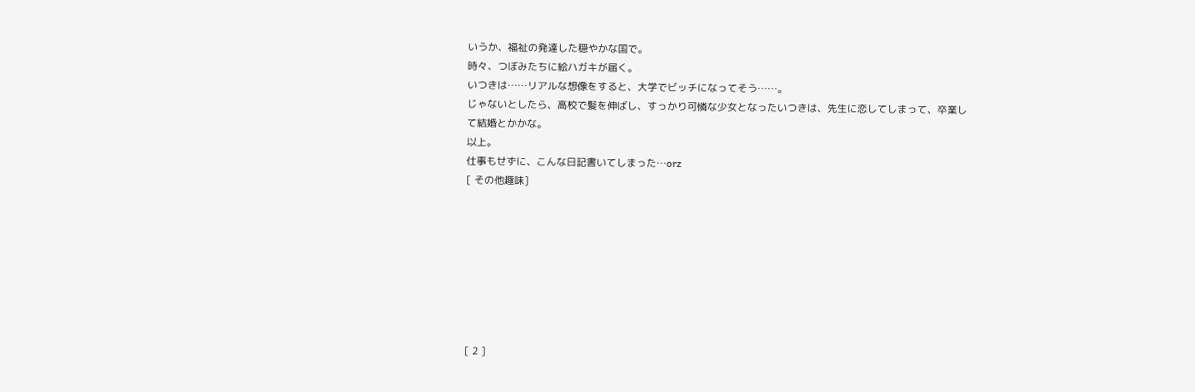いうか、福祉の発達した穏やかな国で。
時々、つぼみたちに絵ハガキが届く。
いつきは……リアルな想像をすると、大学でビッチになってそう……。
じゃないとしたら、高校で髪を伸ばし、すっかり可憐な少女となったいつきは、先生に恋してしまって、卒業して結婚とかかな。
以上。
仕事もせずに、こんな日記書いてしまった…orz
[ その他趣味]








[ 2 ]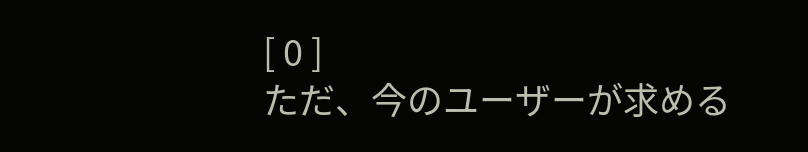[ 0 ]
ただ、今のユーザーが求める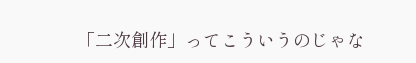「二次創作」ってこういうのじゃな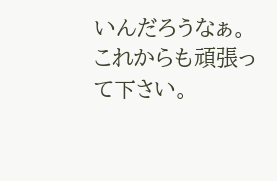いんだろうなぁ。
これからも頑張って下さい。